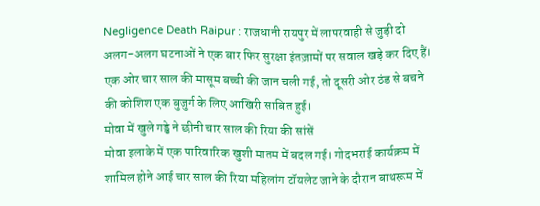Negligence Death Raipur : राजधानी रायपुर में लापरवाही से जुड़ी दो अलग-अलग घटनाओं ने एक बार फिर सुरक्षा इंतज़ामों पर सवाल खड़े कर दिए हैं। एक ओर चार साल की मासूम बच्ची की जान चली गई, तो दूसरी ओर ठंड से बचने की कोशिश एक बुजुर्ग के लिए आखिरी साबित हुई।
मोवा में खुले गड्ढे ने छीनी चार साल की रिया की सांसें
मोवा इलाके में एक पारिवारिक खुशी मातम में बदल गई। गोदभराई कार्यक्रम में शामिल होने आई चार साल की रिया महिलांग टॉयलेट जाने के दौरान बाथरूम में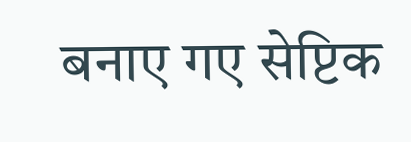बनाए गए सेप्टिक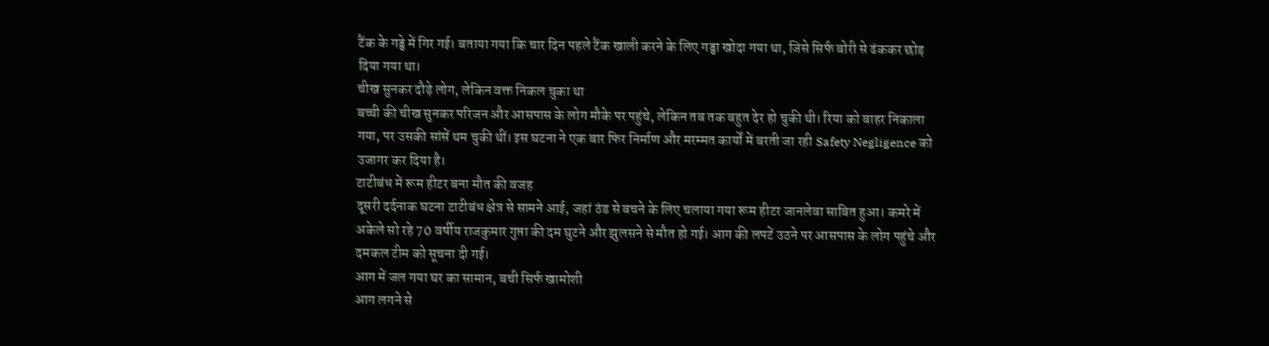टैंक के गड्ढे में गिर गई। बताया गया कि चार दिन पहले टैंक खाली करने के लिए गड्ढा खोदा गया था, जिसे सिर्फ बोरी से ढंककर छोड़ दिया गया था।
चीख सुनकर दौड़े लोग, लेकिन वक्त निकल चुका था
बच्ची की चीख सुनकर परिजन और आसपास के लोग मौके पर पहुंचे, लेकिन तब तक बहुत देर हो चुकी थी। रिया को बाहर निकाला गया, पर उसकी सांसें थम चुकी थीं। इस घटना ने एक बार फिर निर्माण और मरम्मत कार्यों में बरती जा रही Safety Negligence को उजागर कर दिया है।
टाटीबंध में रूम हीटर बना मौत की वजह
दूसरी दर्दनाक घटना टाटीबंध क्षेत्र से सामने आई, जहां ठंड से बचने के लिए चलाया गया रूम हीटर जानलेवा साबित हुआ। कमरे में अकेले सो रहे 70 वर्षीय राजकुमार गुप्ता की दम घुटने और झुलसने से मौत हो गई। आग की लपटें उठने पर आसपास के लोग पहुंचे और दमकल टीम को सूचना दी गई।
आग में जल गया घर का सामान, बची सिर्फ खामोशी
आग लगने से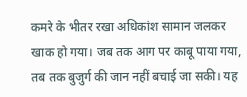कमरे के भीतर रखा अधिकांश सामान जलकर खाक हो गया। जब तक आग पर काबू पाया गया, तब तक बुजुर्ग की जान नहीं बचाई जा सकी। यह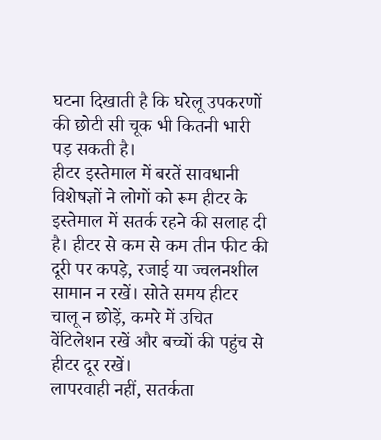घटना दिखाती है कि घरेलू उपकरणों की छोटी सी चूक भी कितनी भारी पड़ सकती है।
हीटर इस्तेमाल में बरतें सावधानी
विशेषज्ञों ने लोगों को रूम हीटर के इस्तेमाल में सतर्क रहने की सलाह दी है। हीटर से कम से कम तीन फीट की दूरी पर कपड़े, रजाई या ज्वलनशील सामान न रखें। सोते समय हीटर चालू न छोड़ें, कमरे में उचित वेंटिलेशन रखें और बच्चों की पहुंच से हीटर दूर रखें।
लापरवाही नहीं, सतर्कता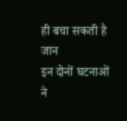ही बचा सकती है जान
इन दोनों घटनाओं ने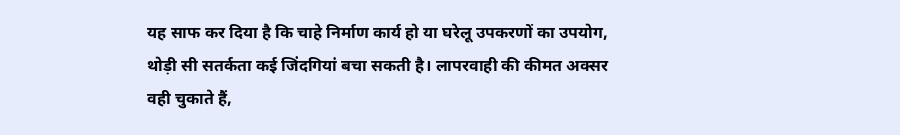यह साफ कर दिया है कि चाहे निर्माण कार्य हो या घरेलू उपकरणों का उपयोग, थोड़ी सी सतर्कता कई जिंदगियां बचा सकती है। लापरवाही की कीमत अक्सर वही चुकाते हैं,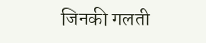जिनकी गलती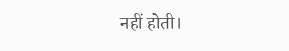नहीं होती।